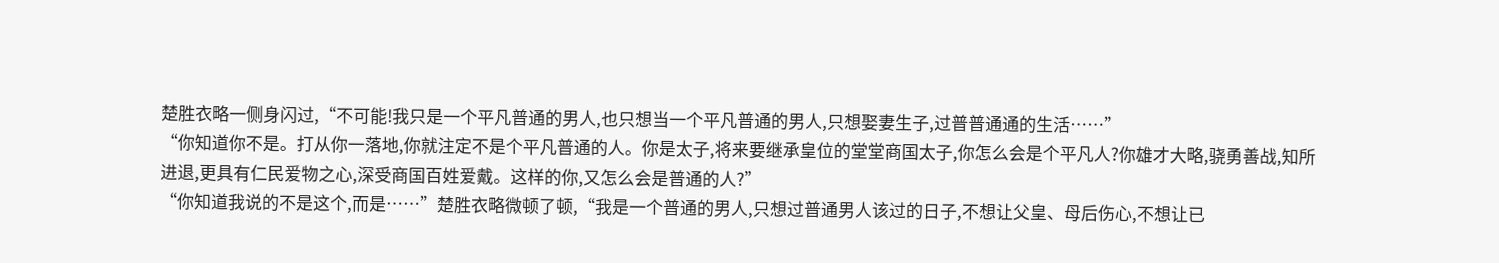楚胜衣略一侧身闪过,“不可能!我只是一个平凡普通的男人,也只想当一个平凡普通的男人,只想娶妻生子,过普普通通的生活……”
“你知道你不是。打从你一落地,你就注定不是个平凡普通的人。你是太子,将来要继承皇位的堂堂商国太子,你怎么会是个平凡人?你雄才大略,骁勇善战,知所进退,更具有仁民爱物之心,深受商国百姓爱戴。这样的你,又怎么会是普通的人?”
“你知道我说的不是这个,而是……”楚胜衣略微顿了顿,“我是一个普通的男人,只想过普通男人该过的日子,不想让父皇、母后伤心,不想让已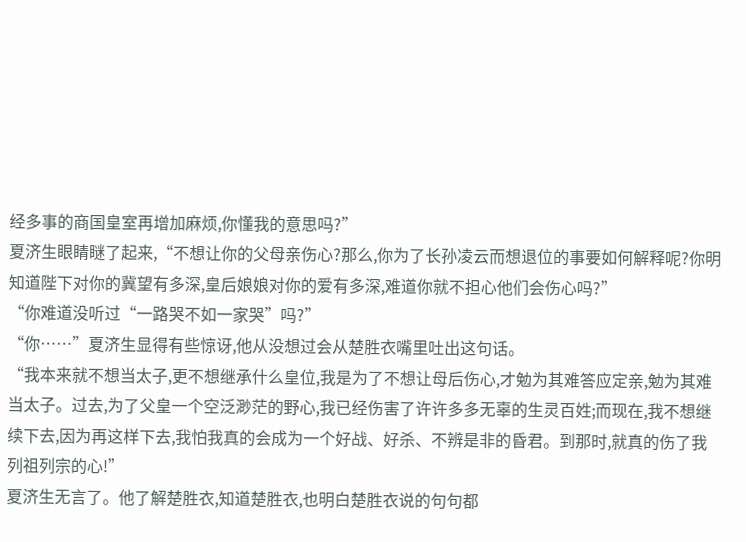经多事的商国皇室再增加麻烦,你懂我的意思吗?”
夏济生眼睛瞇了起来,“不想让你的父母亲伤心?那么,你为了长孙凌云而想退位的事要如何解释呢?你明知道陛下对你的冀望有多深,皇后娘娘对你的爱有多深,难道你就不担心他们会伤心吗?”
“你难道没听过“一路哭不如一家哭”吗?”
“你……”夏济生显得有些惊讶,他从没想过会从楚胜衣嘴里吐出这句话。
“我本来就不想当太子,更不想继承什么皇位,我是为了不想让母后伤心,才勉为其难答应定亲,勉为其难当太子。过去,为了父皇一个空泛渺茫的野心,我已经伤害了许许多多无辜的生灵百姓;而现在,我不想继续下去,因为再这样下去,我怕我真的会成为一个好战、好杀、不辨是非的昏君。到那时,就真的伤了我列祖列宗的心!”
夏济生无言了。他了解楚胜衣,知道楚胜衣,也明白楚胜衣说的句句都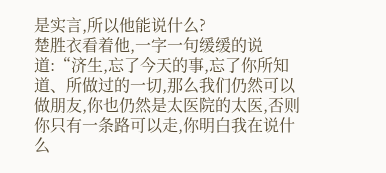是实言,所以他能说什么?
楚胜衣看着他,一字一句缓缓的说道:“济生,忘了今天的事,忘了你所知道、所做过的一切,那么我们仍然可以做朋友,你也仍然是太医院的太医,否则你只有一条路可以走,你明白我在说什么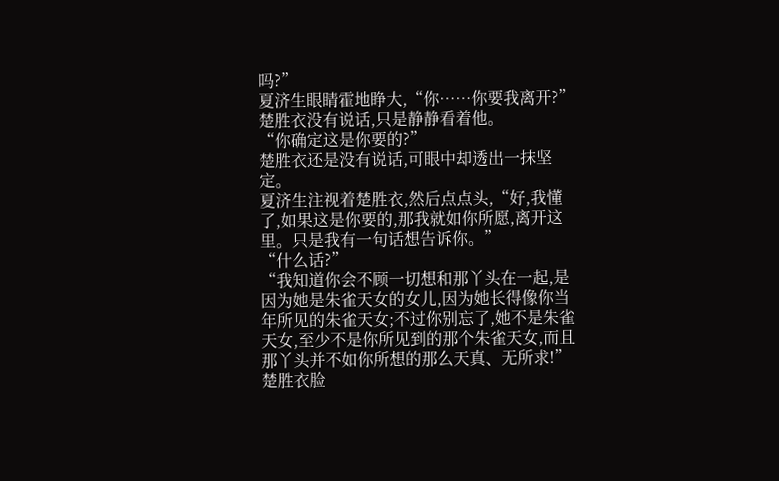吗?”
夏济生眼睛霍地睁大,“你……你要我离开?”
楚胜衣没有说话,只是静静看着他。
“你确定这是你要的?”
楚胜衣还是没有说话,可眼中却透出一抹坚定。
夏济生注视着楚胜衣,然后点点头,“好,我懂了,如果这是你要的,那我就如你所愿,离开这里。只是我有一句话想告诉你。”
“什么话?”
“我知道你会不顾一切想和那丫头在一起,是因为她是朱雀天女的女儿,因为她长得像你当年所见的朱雀天女;不过你别忘了,她不是朱雀天女,至少不是你所见到的那个朱雀天女,而且那丫头并不如你所想的那么天真、无所求!”
楚胜衣脸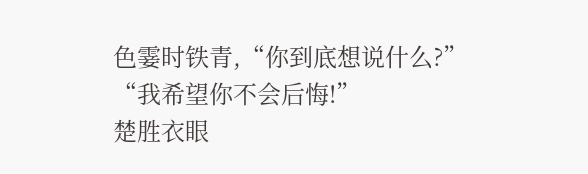色霎时铁青,“你到底想说什么?”
“我希望你不会后悔!”
楚胜衣眼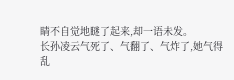睛不自觉地瞇了起来,却一语未发。
长孙凌云气死了、气翻了、气炸了,她气得乱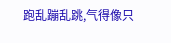跑乱蹦乱跳,气得像只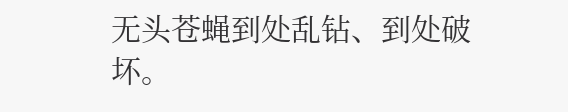无头苍蝇到处乱钻、到处破坏。